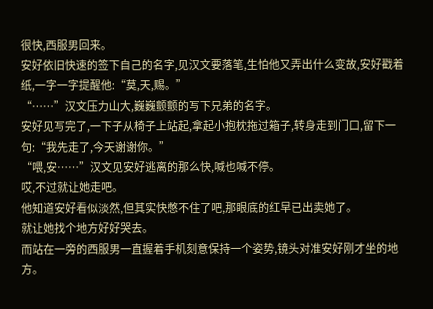很快,西服男回来。
安好依旧快速的签下自己的名字,见汉文要落笔,生怕他又弄出什么变故,安好戳着纸,一字一字提醒他:“莫,天,赐。”
“……”汉文压力山大,巍巍颤颤的写下兄弟的名字。
安好见写完了,一下子从椅子上站起,拿起小抱枕拖过箱子,转身走到门口,留下一句:“我先走了,今天谢谢你。”
“喂,安……”汉文见安好逃离的那么快,喊也喊不停。
哎,不过就让她走吧。
他知道安好看似淡然,但其实快憋不住了吧,那眼底的红早已出卖她了。
就让她找个地方好好哭去。
而站在一旁的西服男一直握着手机刻意保持一个姿势,镜头对准安好刚才坐的地方。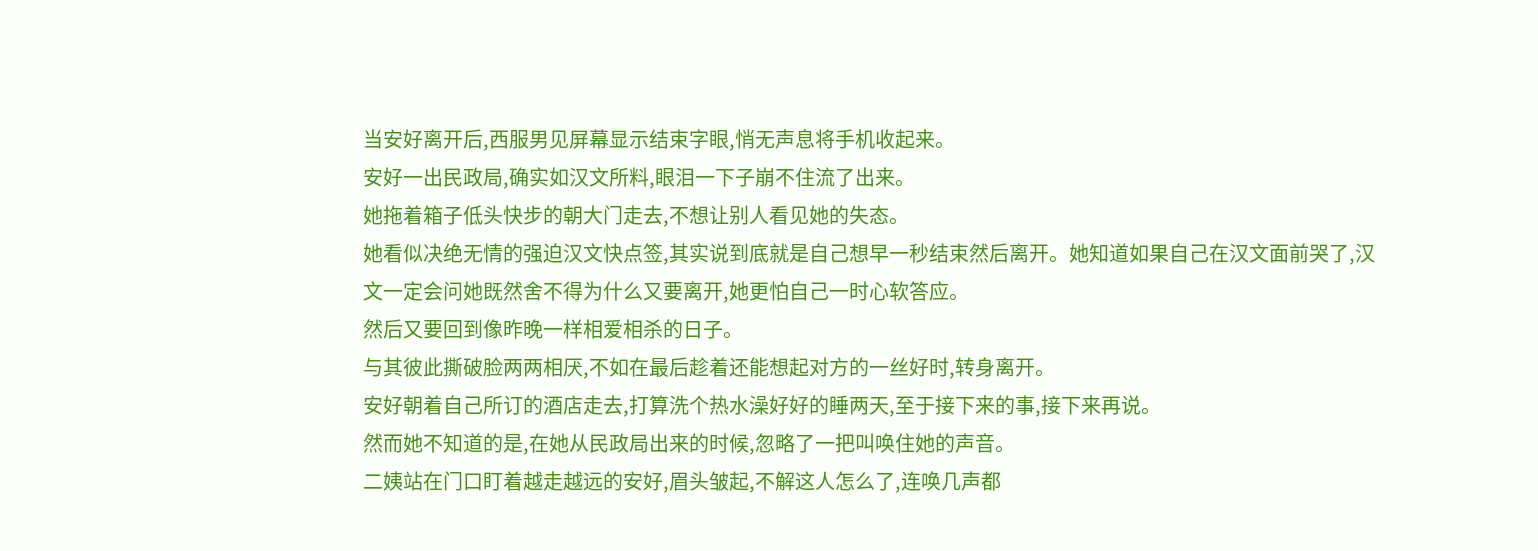当安好离开后,西服男见屏幕显示结束字眼,悄无声息将手机收起来。
安好一出民政局,确实如汉文所料,眼泪一下子崩不住流了出来。
她拖着箱子低头快步的朝大门走去,不想让别人看见她的失态。
她看似决绝无情的强迫汉文快点签,其实说到底就是自己想早一秒结束然后离开。她知道如果自己在汉文面前哭了,汉文一定会问她既然舍不得为什么又要离开,她更怕自己一时心软答应。
然后又要回到像昨晚一样相爱相杀的日子。
与其彼此撕破脸两两相厌,不如在最后趁着还能想起对方的一丝好时,转身离开。
安好朝着自己所订的酒店走去,打算洗个热水澡好好的睡两天,至于接下来的事,接下来再说。
然而她不知道的是,在她从民政局出来的时候,忽略了一把叫唤住她的声音。
二姨站在门口盯着越走越远的安好,眉头皱起,不解这人怎么了,连唤几声都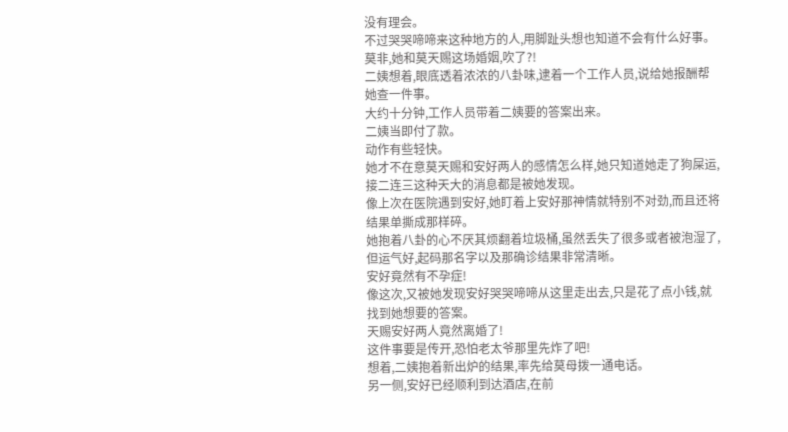没有理会。
不过哭哭啼啼来这种地方的人,用脚趾头想也知道不会有什么好事。
莫非,她和莫天赐这场婚姻,吹了?!
二姨想着,眼底透着浓浓的八卦味,逮着一个工作人员,说给她报酬帮她查一件事。
大约十分钟,工作人员带着二姨要的答案出来。
二姨当即付了款。
动作有些轻快。
她才不在意莫天赐和安好两人的感情怎么样,她只知道她走了狗屎运,接二连三这种天大的消息都是被她发现。
像上次在医院遇到安好,她盯着上安好那神情就特别不对劲,而且还将结果单撕成那样碎。
她抱着八卦的心不厌其烦翻着垃圾桶,虽然丢失了很多或者被泡湿了,但运气好,起码那名字以及那确诊结果非常清晰。
安好竟然有不孕症!
像这次,又被她发现安好哭哭啼啼从这里走出去,只是花了点小钱,就找到她想要的答案。
天赐安好两人竟然离婚了!
这件事要是传开,恐怕老太爷那里先炸了吧!
想着,二姨抱着新出炉的结果,率先给莫母拨一通电话。
另一侧,安好已经顺利到达酒店,在前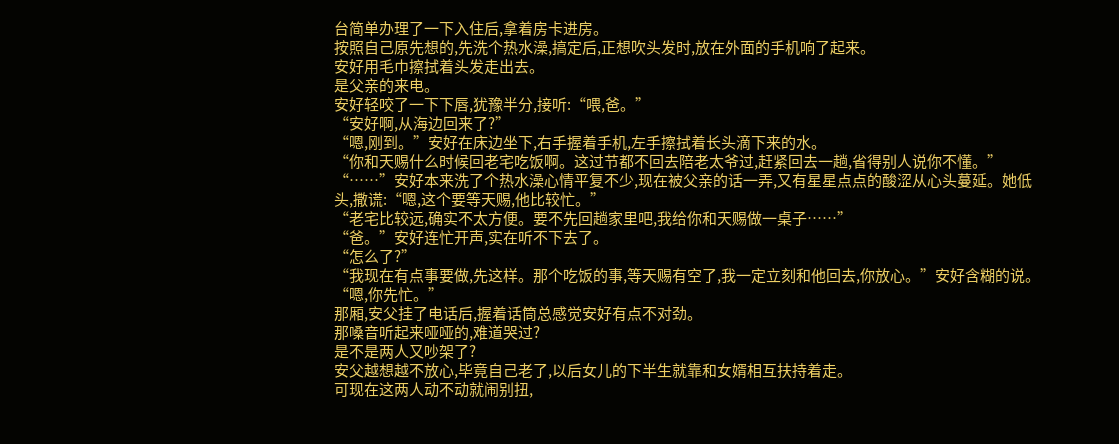台简单办理了一下入住后,拿着房卡进房。
按照自己原先想的,先洗个热水澡,搞定后,正想吹头发时,放在外面的手机响了起来。
安好用毛巾擦拭着头发走出去。
是父亲的来电。
安好轻咬了一下下唇,犹豫半分,接听:“喂,爸。”
“安好啊,从海边回来了?”
“嗯,刚到。”安好在床边坐下,右手握着手机,左手擦拭着长头滴下来的水。
“你和天赐什么时候回老宅吃饭啊。这过节都不回去陪老太爷过,赶紧回去一趟,省得别人说你不懂。”
“……”安好本来洗了个热水澡心情平复不少,现在被父亲的话一弄,又有星星点点的酸涩从心头蔓延。她低头,撒谎:“嗯,这个要等天赐,他比较忙。”
“老宅比较远,确实不太方便。要不先回趟家里吧,我给你和天赐做一桌子……”
“爸。”安好连忙开声,实在听不下去了。
“怎么了?”
“我现在有点事要做,先这样。那个吃饭的事,等天赐有空了,我一定立刻和他回去,你放心。”安好含糊的说。
“嗯,你先忙。”
那厢,安父挂了电话后,握着话筒总感觉安好有点不对劲。
那嗓音听起来哑哑的,难道哭过?
是不是两人又吵架了?
安父越想越不放心,毕竟自己老了,以后女儿的下半生就靠和女婿相互扶持着走。
可现在这两人动不动就闹别扭,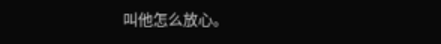叫他怎么放心。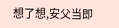想了想,安父当即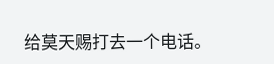给莫天赐打去一个电话。